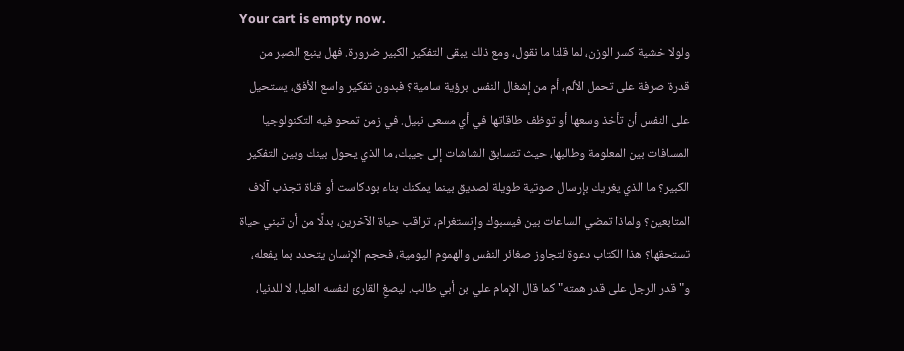Your cart is empty now.
ولولا خشية كسر الوزن، لما قلنا ما نقول، ومع ذلك يبقى التفكير الكبير ضرورة. فهل ينبع الصبر من قدرة صرفة على تحمل الألم، أم من إشغال النفس برؤية سامية؟ فبدون تفكير واسع الأفق، يستحيل على النفس أن تأخذ وسعها أو توظف طاقاتها في أي مسعى نبيل. في زمن تمحو فيه التكنولوجيا المسافات بين المعلومة وطالبها، حيث تتسابق الشاشات إلى جيبك، ما الذي يحول بينك وبين التفكير الكبير؟ ما الذي يغريك بإرسال صوتية طويلة لصديق بينما يمكنك بناء بودكاست أو قناة تجذب آلاف المتابعين؟ ولماذا تمضي الساعات بين فيسبوك وإنستغرام، تراقب حياة الآخرين، بدلًا من أن تبني حياة تستحقها؟ هذا الكتاب دعوة لتجاوز صغائر النفس والهموم اليومية، فحجم الإنسان يتحدد بما يفعله، و"قدر الرجل على قدر همته" كما قال الإمام علي بن أبي طالب. ليصغِ القارئ لنفسه العليا، لا للدنيا،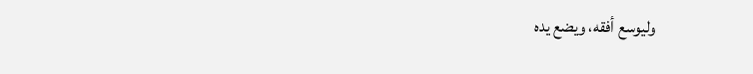وليوسع أفقه، ويضع يده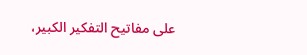على مفاتيح التفكير الكبير،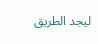ليجد الطريق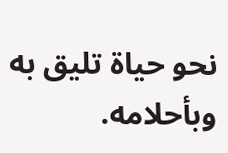نحو حياة تليق به وبأحلامه.